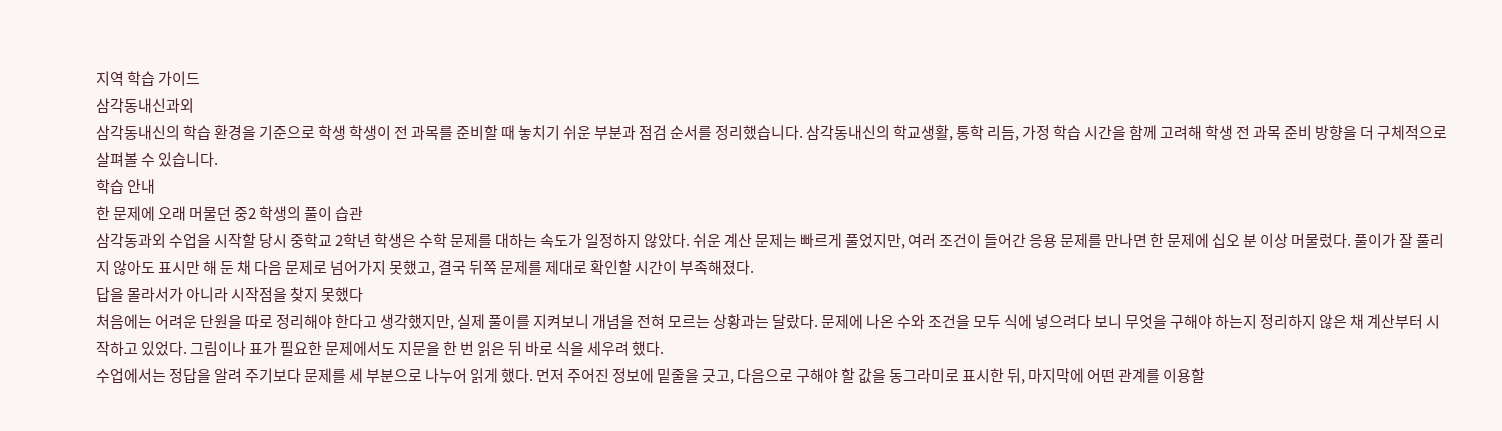지역 학습 가이드
삼각동내신과외
삼각동내신의 학습 환경을 기준으로 학생 학생이 전 과목를 준비할 때 놓치기 쉬운 부분과 점검 순서를 정리했습니다. 삼각동내신의 학교생활, 통학 리듬, 가정 학습 시간을 함께 고려해 학생 전 과목 준비 방향을 더 구체적으로 살펴볼 수 있습니다.
학습 안내
한 문제에 오래 머물던 중2 학생의 풀이 습관
삼각동과외 수업을 시작할 당시 중학교 2학년 학생은 수학 문제를 대하는 속도가 일정하지 않았다. 쉬운 계산 문제는 빠르게 풀었지만, 여러 조건이 들어간 응용 문제를 만나면 한 문제에 십오 분 이상 머물렀다. 풀이가 잘 풀리지 않아도 표시만 해 둔 채 다음 문제로 넘어가지 못했고, 결국 뒤쪽 문제를 제대로 확인할 시간이 부족해졌다.
답을 몰라서가 아니라 시작점을 찾지 못했다
처음에는 어려운 단원을 따로 정리해야 한다고 생각했지만, 실제 풀이를 지켜보니 개념을 전혀 모르는 상황과는 달랐다. 문제에 나온 수와 조건을 모두 식에 넣으려다 보니 무엇을 구해야 하는지 정리하지 않은 채 계산부터 시작하고 있었다. 그림이나 표가 필요한 문제에서도 지문을 한 번 읽은 뒤 바로 식을 세우려 했다.
수업에서는 정답을 알려 주기보다 문제를 세 부분으로 나누어 읽게 했다. 먼저 주어진 정보에 밑줄을 긋고, 다음으로 구해야 할 값을 동그라미로 표시한 뒤, 마지막에 어떤 관계를 이용할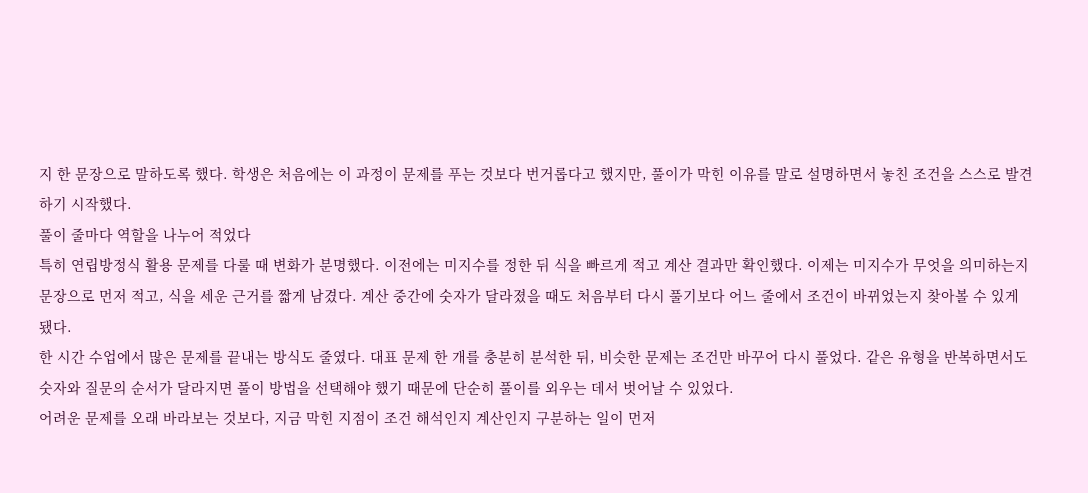지 한 문장으로 말하도록 했다. 학생은 처음에는 이 과정이 문제를 푸는 것보다 번거롭다고 했지만, 풀이가 막힌 이유를 말로 설명하면서 놓친 조건을 스스로 발견하기 시작했다.
풀이 줄마다 역할을 나누어 적었다
특히 연립방정식 활용 문제를 다룰 때 변화가 분명했다. 이전에는 미지수를 정한 뒤 식을 빠르게 적고 계산 결과만 확인했다. 이제는 미지수가 무엇을 의미하는지 문장으로 먼저 적고, 식을 세운 근거를 짧게 남겼다. 계산 중간에 숫자가 달라졌을 때도 처음부터 다시 풀기보다 어느 줄에서 조건이 바뀌었는지 찾아볼 수 있게 됐다.
한 시간 수업에서 많은 문제를 끝내는 방식도 줄였다. 대표 문제 한 개를 충분히 분석한 뒤, 비슷한 문제는 조건만 바꾸어 다시 풀었다. 같은 유형을 반복하면서도 숫자와 질문의 순서가 달라지면 풀이 방법을 선택해야 했기 때문에 단순히 풀이를 외우는 데서 벗어날 수 있었다.
어려운 문제를 오래 바라보는 것보다, 지금 막힌 지점이 조건 해석인지 계산인지 구분하는 일이 먼저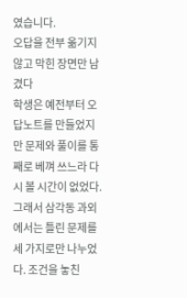였습니다.
오답을 전부 옮기지 않고 막힌 장면만 남겼다
학생은 예전부터 오답노트를 만들었지만 문제와 풀이를 통째로 베껴 쓰느라 다시 볼 시간이 없었다. 그래서 삼각동 과외에서는 틀린 문제를 세 가지로만 나누었다. 조건을 놓친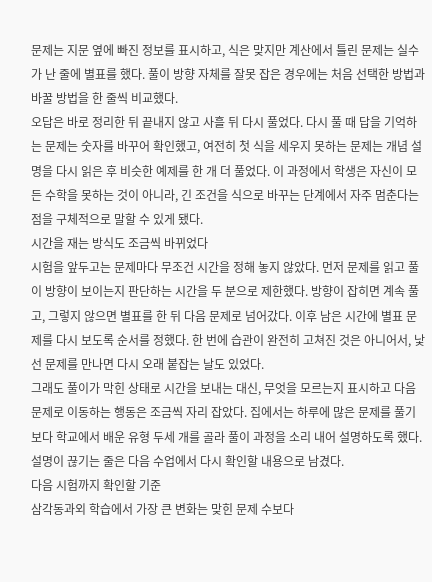문제는 지문 옆에 빠진 정보를 표시하고, 식은 맞지만 계산에서 틀린 문제는 실수가 난 줄에 별표를 했다. 풀이 방향 자체를 잘못 잡은 경우에는 처음 선택한 방법과 바꿀 방법을 한 줄씩 비교했다.
오답은 바로 정리한 뒤 끝내지 않고 사흘 뒤 다시 풀었다. 다시 풀 때 답을 기억하는 문제는 숫자를 바꾸어 확인했고, 여전히 첫 식을 세우지 못하는 문제는 개념 설명을 다시 읽은 후 비슷한 예제를 한 개 더 풀었다. 이 과정에서 학생은 자신이 모든 수학을 못하는 것이 아니라, 긴 조건을 식으로 바꾸는 단계에서 자주 멈춘다는 점을 구체적으로 말할 수 있게 됐다.
시간을 재는 방식도 조금씩 바뀌었다
시험을 앞두고는 문제마다 무조건 시간을 정해 놓지 않았다. 먼저 문제를 읽고 풀이 방향이 보이는지 판단하는 시간을 두 분으로 제한했다. 방향이 잡히면 계속 풀고, 그렇지 않으면 별표를 한 뒤 다음 문제로 넘어갔다. 이후 남은 시간에 별표 문제를 다시 보도록 순서를 정했다. 한 번에 습관이 완전히 고쳐진 것은 아니어서, 낯선 문제를 만나면 다시 오래 붙잡는 날도 있었다.
그래도 풀이가 막힌 상태로 시간을 보내는 대신, 무엇을 모르는지 표시하고 다음 문제로 이동하는 행동은 조금씩 자리 잡았다. 집에서는 하루에 많은 문제를 풀기보다 학교에서 배운 유형 두세 개를 골라 풀이 과정을 소리 내어 설명하도록 했다. 설명이 끊기는 줄은 다음 수업에서 다시 확인할 내용으로 남겼다.
다음 시험까지 확인할 기준
삼각동과외 학습에서 가장 큰 변화는 맞힌 문제 수보다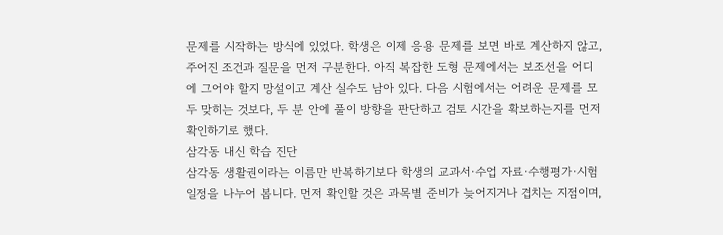문제를 시작하는 방식에 있었다. 학생은 이제 응용 문제를 보면 바로 계산하지 않고, 주어진 조건과 질문을 먼저 구분한다. 아직 복잡한 도형 문제에서는 보조선을 어디에 그어야 할지 망설이고 계산 실수도 남아 있다. 다음 시험에서는 어려운 문제를 모두 맞히는 것보다, 두 분 안에 풀이 방향을 판단하고 검토 시간을 확보하는지를 먼저 확인하기로 했다.
삼각동 내신 학습 진단
삼각동 생활권이라는 이름만 반복하기보다 학생의 교과서·수업 자료·수행평가·시험 일정을 나누어 봅니다. 먼저 확인할 것은 과목별 준비가 늦어지거나 겹치는 지점이며,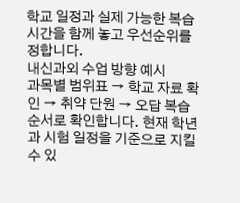학교 일정과 실제 가능한 복습 시간을 함께 놓고 우선순위를 정합니다.
내신과외 수업 방향 예시
과목별 범위표 → 학교 자료 확인 → 취약 단원 → 오답 복습 순서로 확인합니다. 현재 학년과 시험 일정을 기준으로 지킬 수 있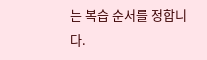는 복습 순서를 정합니다.